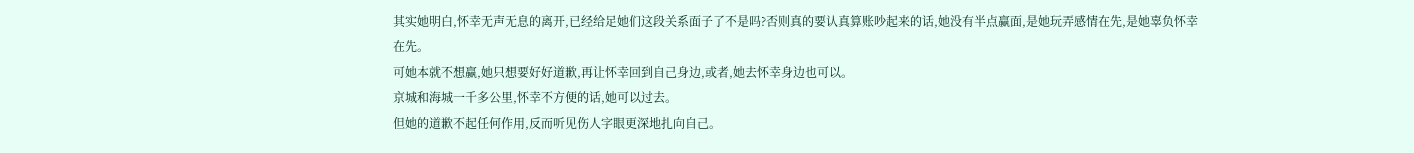其实她明白,怀幸无声无息的离开,已经给足她们这段关系面子了不是吗?否则真的要认真算账吵起来的话,她没有半点赢面,是她玩弄感情在先,是她辜负怀幸在先。
可她本就不想赢,她只想要好好道歉,再让怀幸回到自己身边,或者,她去怀幸身边也可以。
京城和海城一千多公里,怀幸不方便的话,她可以过去。
但她的道歉不起任何作用,反而听见伤人字眼更深地扎向自己。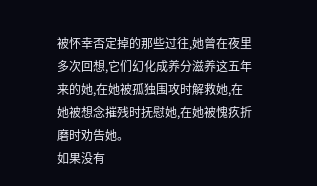被怀幸否定掉的那些过往,她曾在夜里多次回想,它们幻化成养分滋养这五年来的她,在她被孤独围攻时解救她,在她被想念摧残时抚慰她,在她被愧疚折磨时劝告她。
如果没有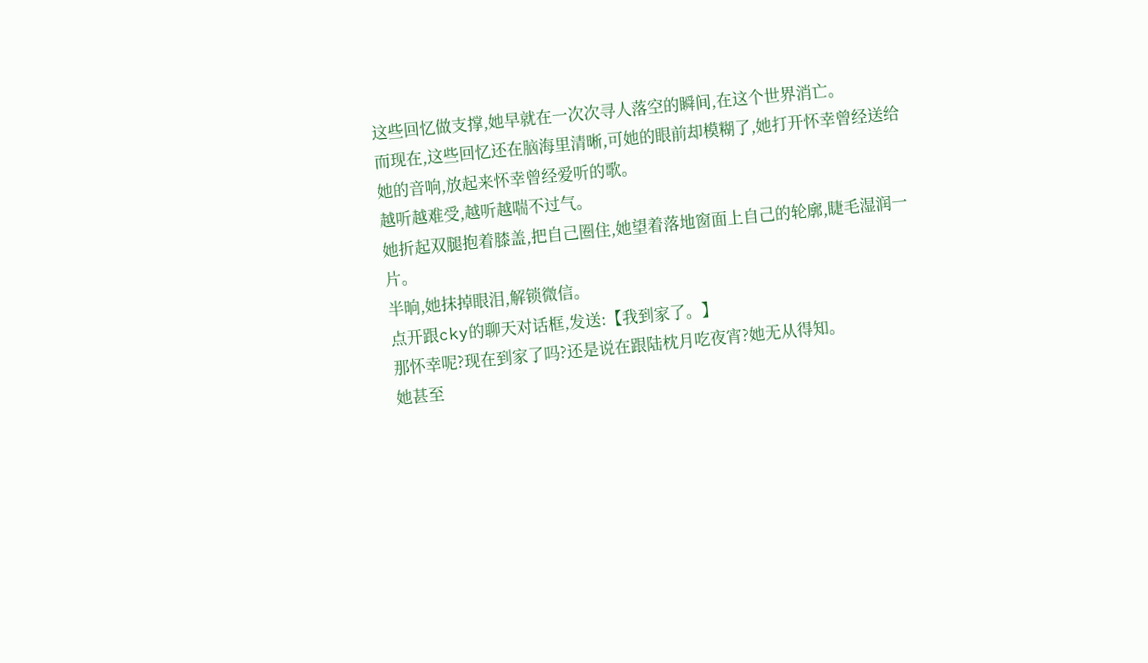这些回忆做支撑,她早就在一次次寻人落空的瞬间,在这个世界消亡。
而现在,这些回忆还在脑海里清晰,可她的眼前却模糊了,她打开怀幸曾经送给她的音响,放起来怀幸曾经爱听的歌。
越听越难受,越听越喘不过气。
她折起双腿抱着膝盖,把自己圈住,她望着落地窗面上自己的轮廓,睫毛湿润一片。
半晌,她抹掉眼泪,解锁微信。
点开跟cky的聊天对话框,发送:【我到家了。】
那怀幸呢?现在到家了吗?还是说在跟陆枕月吃夜宵?她无从得知。
她甚至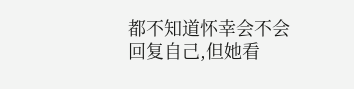都不知道怀幸会不会回复自己,但她看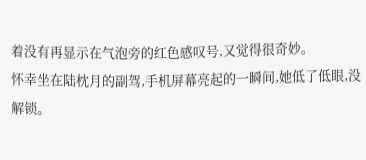着没有再显示在气泡旁的红色感叹号,又觉得很奇妙。
怀幸坐在陆枕月的副驾,手机屏幕亮起的一瞬间,她低了低眼,没解锁。